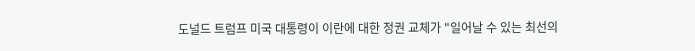도널드 트럼프 미국 대통령이 이란에 대한 정권 교체가 "일어날 수 있는 최선의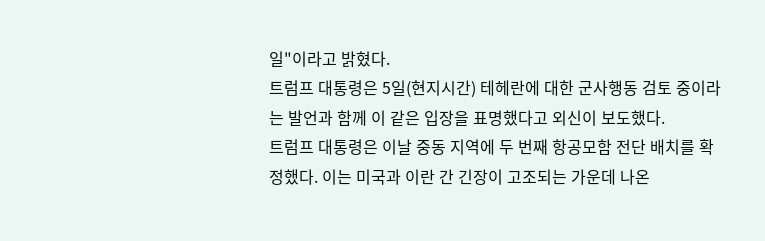일"이라고 밝혔다.
트럼프 대통령은 5일(현지시간) 테헤란에 대한 군사행동 검토 중이라는 발언과 함께 이 같은 입장을 표명했다고 외신이 보도했다.
트럼프 대통령은 이날 중동 지역에 두 번째 항공모함 전단 배치를 확정했다. 이는 미국과 이란 간 긴장이 고조되는 가운데 나온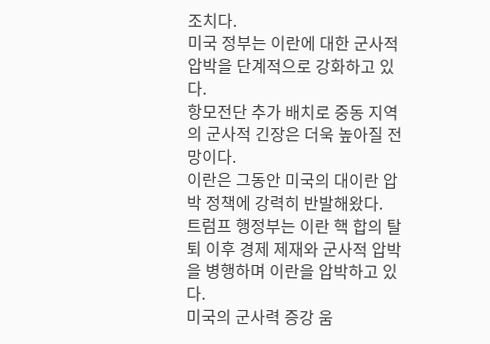조치다.
미국 정부는 이란에 대한 군사적 압박을 단계적으로 강화하고 있다.
항모전단 추가 배치로 중동 지역의 군사적 긴장은 더욱 높아질 전망이다.
이란은 그동안 미국의 대이란 압박 정책에 강력히 반발해왔다.
트럼프 행정부는 이란 핵 합의 탈퇴 이후 경제 제재와 군사적 압박을 병행하며 이란을 압박하고 있다.
미국의 군사력 증강 움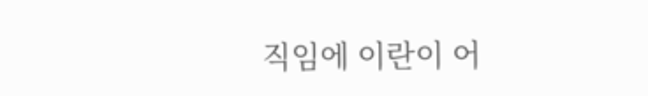직임에 이란이 어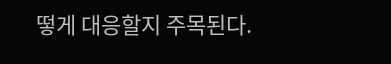떻게 대응할지 주목된다.